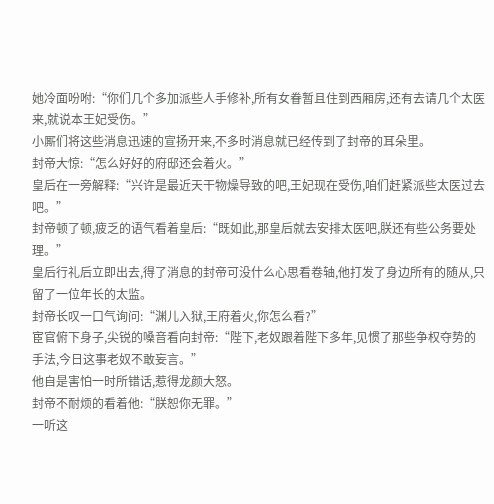她冷面吩咐:“你们几个多加派些人手修补,所有女眷暂且住到西厢房,还有去请几个太医来,就说本王妃受伤。”
小厮们将这些消息迅速的宣扬开来,不多时消息就已经传到了封帝的耳朵里。
封帝大惊:“怎么好好的府邸还会着火。”
皇后在一旁解释:“兴许是最近天干物燥导致的吧,王妃现在受伤,咱们赶紧派些太医过去吧。”
封帝顿了顿,疲乏的语气看着皇后:“既如此,那皇后就去安排太医吧,朕还有些公务要处理。”
皇后行礼后立即出去,得了消息的封帝可没什么心思看卷轴,他打发了身边所有的随从,只留了一位年长的太监。
封帝长叹一口气询问:“渊儿入狱,王府着火,你怎么看?”
宦官俯下身子,尖锐的嗓音看向封帝:“陛下,老奴跟着陛下多年,见惯了那些争权夺势的手法,今日这事老奴不敢妄言。”
他自是害怕一时所错话,惹得龙颜大怒。
封帝不耐烦的看着他:“朕恕你无罪。”
一听这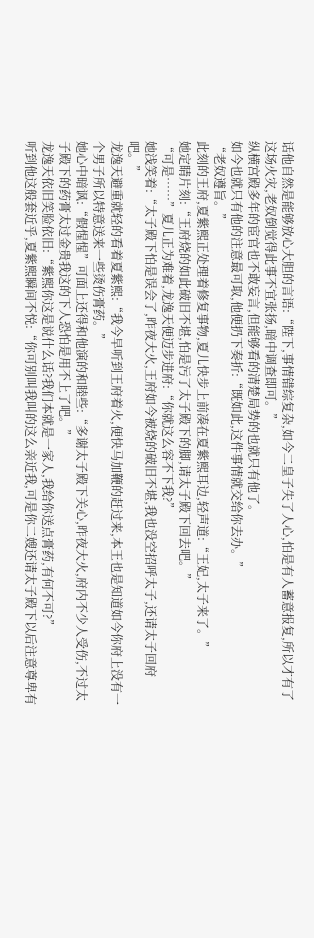话他自然是能够放心大胆的言语:“陛下,事情错综复杂,如今二皇子失了人心,怕是有人蓄意报复,所以才有了这场火灾,老奴倒觉得此事不宜张扬,暗中调查即可。”
纵横宫殿多年的宦官也不敢妄言,但能够看的清楚局势的也就只有他了。
如今也就只有他的注意最可取,他便扔下奏折:“既如此,这件事情就交给你去办。”
“老奴遵旨。”
此刻的王府,夏紫熙正处理着修复事物,夏儿快步上前凑在夏紫熙耳边,轻声道:“王妃,太子来了。”
她定睛片刻:“王府烧的如此破旧不堪,怕是污了太子殿下的脚,请太子殿下回去吧。”
“可是……”夏儿正为难着,龙逸天便迈步进府:“你就这么容不下我?”
她浅笑着:“太子殿下怕是误会了,昨夜大火,王府如今被烧的破旧不堪,我也没空招呼太子,还请太子回府吧。”
龙逸天避重就轻的看着夏紫熙:“我今早听到王府着火,便快马加鞭的赶过来,本王也是知道如今你府上没有一个男子所以特意送来一些烫伤膏药。”
她心中暗讽:“假惺惺”可面上还得和他演的和睦些:“多谢太子殿下关心,昨夜大火,府内不少人受伤,不过太子殿下的药膏太过金贵我这的下人恐怕是用不上了吧。”
龙逸天依旧笑脸依旧:“紫熙你这是说什么话?我们本就是一家人,我给你送点膏药,有何不可?”
听到他这般套近乎,夏紫熙瞬间不悦:“你可别叫我叫的这么亲近我,可是你二嫂还请太子殿下以后注意尊卑有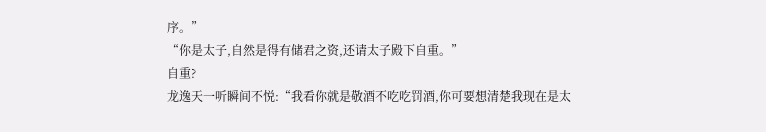序。”
“你是太子,自然是得有储君之资,还请太子殿下自重。”
自重?
龙逸天一听瞬间不悦:“我看你就是敬酒不吃吃罚酒,你可要想清楚我现在是太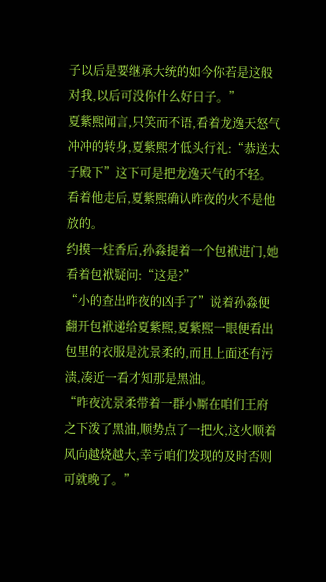子以后是要继承大统的如今你若是这般对我,以后可没你什么好日子。”
夏紫熙闻言,只笑而不语,看着龙逸天怒气冲冲的转身,夏紫熙才低头行礼:“恭送太子殿下”这下可是把龙逸天气的不轻。
看着他走后,夏紫熙确认昨夜的火不是他放的。
约摸一炷香后,孙淼提着一个包袱进门,她看着包袱疑问:“这是?”
“小的查出昨夜的凶手了”说着孙淼便翻开包袱递给夏紫熙,夏紫熙一眼便看出包里的衣服是沈景柔的,而且上面还有污渍,凑近一看才知那是黑油。
“昨夜沈景柔带着一群小厮在咱们王府之下泼了黑油,顺势点了一把火,这火顺着风向越烧越大,幸亏咱们发现的及时否则可就晚了。”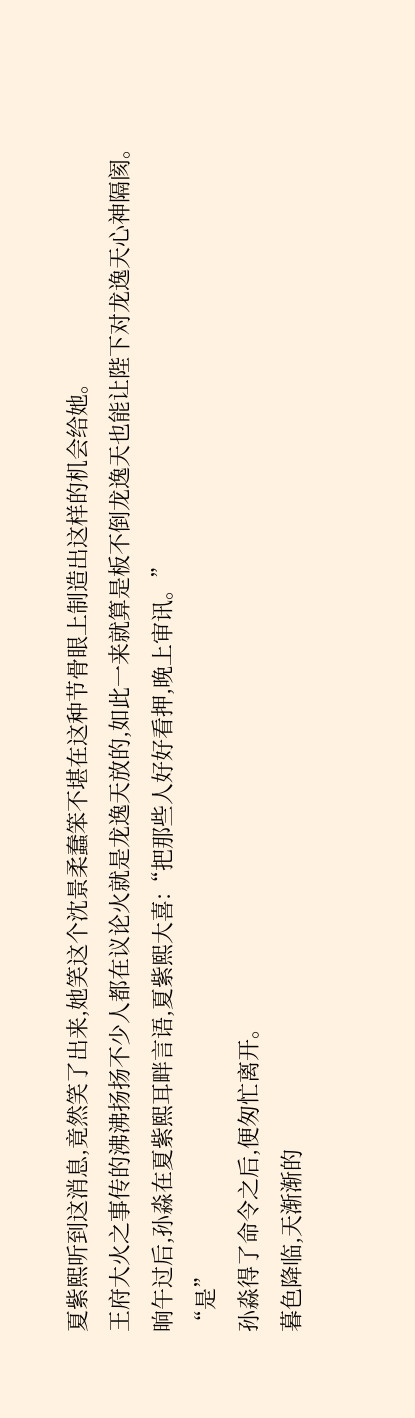夏紫熙听到这消息,竟然笑了出来,她笑这个沈景柔蠢笨不堪在这种节骨眼上制造出这样的机会给她。
王府大火之事传的沸沸扬扬不少人都在议论火就是龙逸天放的,如此一来就算是板不倒龙逸天也能让陛下对龙逸天心神隔阂。
晌午过后,孙淼在夏紫熙耳畔言语,夏紫熙大喜:“把那些人好好看押,晚上审讯。”
“是”
孙淼得了命令之后,便匆忙离开。
暮色降临,天渐渐的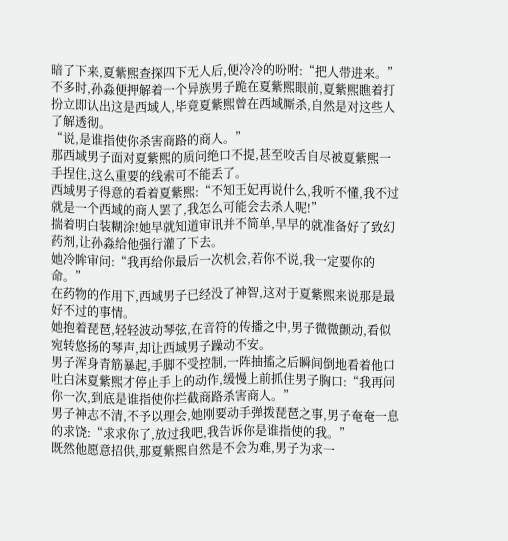暗了下来,夏紫熙查探四下无人后,便冷冷的吩咐:“把人带进来。”
不多时,孙淼便押解着一个异族男子跪在夏紫熙眼前,夏紫熙瞧着打扮立即认出这是西域人,毕竟夏紫熙曾在西域厮杀,自然是对这些人了解透彻。
“说,是谁指使你杀害商路的商人。”
那西域男子面对夏紫熙的质问绝口不提,甚至咬舌自尽被夏紫熙一手捏住,这么重要的线索可不能丢了。
西域男子得意的看着夏紫熙:“不知王妃再说什么,我听不懂,我不过就是一个西域的商人罢了,我怎么可能会去杀人呢!”
揣着明白装糊涂!她早就知道审讯并不简单,早早的就准备好了致幻药剂,让孙淼给他强行灌了下去。
她冷眸审问:“我再给你最后一次机会,若你不说,我一定要你的命。”
在药物的作用下,西域男子已经没了神智,这对于夏紫熙来说那是最好不过的事情。
她抱着琵琶,轻轻波动琴弦,在音符的传播之中,男子微微颤动,看似宛转悠扬的琴声,却让西域男子躁动不安。
男子浑身青筋暴起,手脚不受控制,一阵抽搐之后瞬间倒地看着他口吐白沫夏紫熙才停止手上的动作,缓慢上前抓住男子胸口:“我再问你一次,到底是谁指使你拦截商路杀害商人。”
男子神志不清,不予以理会,她刚要动手弹拨琵琶之事,男子奄奄一息的求饶:“求求你了,放过我吧,我告诉你是谁指使的我。”
既然他愿意招供,那夏紫熙自然是不会为难,男子为求一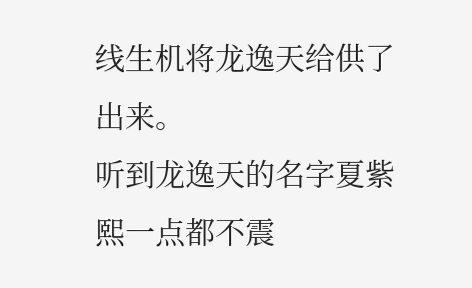线生机将龙逸天给供了出来。
听到龙逸天的名字夏紫熙一点都不震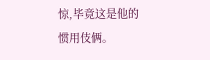惊,毕竟这是他的惯用伎俩。